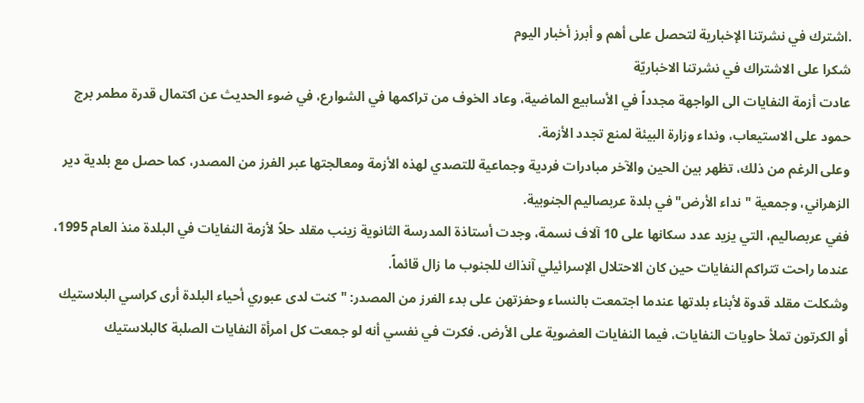.اشترك في نشرتنا الإخبارية لتحصل على أهم و أبرز أخبار اليوم
شكرا على الاشتراك في نشرتنا الاخباريّة
عادت أزمة النفايات الى الواجهة مجدداً في الأسابيع الماضية، وعاد الخوف من تراكمها في الشوارع، في ضوء الحديث عن اكتمال قدرة مطمر برج حمود على الاستيعاب، ونداء وزارة البيئة لمنع تجدد الأزمة.
وعلى الرغم من ذلك، تظهر بين الحين والآخر مبادرات فردية وجماعية للتصدي لهذه الأزمة ومعالجتها عبر الفرز من المصدر، كما حصل مع بلدية دير الزهراني، وجمعية "نداء الأرض" في بلدة عربصاليم الجنوبية.
ففي عربصاليم، التي يزيد عدد سكانها على 10 آلاف نسمة، وجدت أستاذة المدرسة الثانوية زينب مقلد حلاً لأزمة النفايات في البلدة منذ العام 1995، عندما راحت تتراكم النفايات حين كان الاحتلال الإسرائيلي آنذاك للجنوب ما زال قائماً.
وشكلت مقلد قدوة لأبناء بلدتها عندما اجتمعت بالنساء وحفزتهن على بدء الفرز من المصدر: "كنت لدى عبوري أحياء البلدة أرى كراسي البلاستيك أو الكرتون تملأ حاويات النفايات، فيما النفايات العضوية على الأرض. فكرت في نفسي أنه لو جمعت كل امرأة النفايات الصلبة كالبلاستيك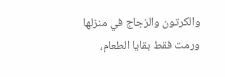والكرتون والزجاج في منزلها ورمت فقط بقايا الطعام،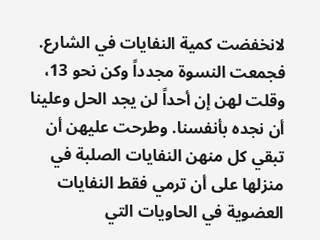لانخفضت كمية النفايات في الشارع. فجمعت النسوة مجدداً وكن نحو 13، وقلت لهن إن أحداً لن يجد الحل وعلينا أن نجده بأنفسنا. وطرحت عليهن أن تبقي كل منهن النفايات الصلبة في منزلها على أن ترمي فقط النفايات العضوية في الحاويات التي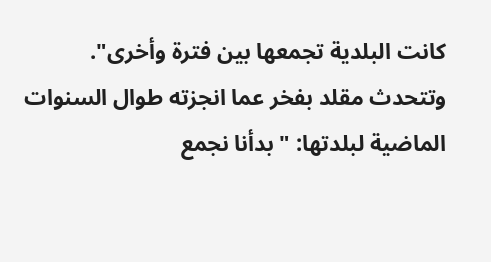كانت البلدية تجمعها بين فترة وأخرى".
وتتحدث مقلد بفخر عما انجزته طوال السنوات الماضية لبلدتها: "بدأنا نجمع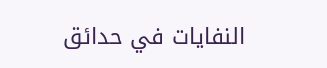النفايات في حدائق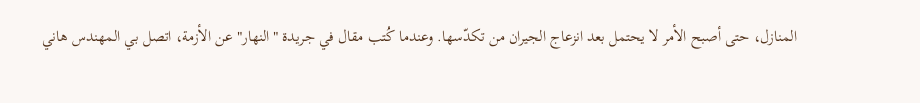المنازل، حتى أصبح الأمر لا يحتمل بعد انزعاج الجيران من تكدّسها. وعندما كُتب مقال في جريدة "النهار" عن الأزمة، اتصل بي المهندس هاني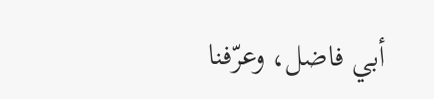أبي فاضل، وعرّفنا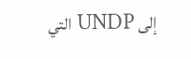إلى UNDP التي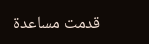قدمت مساعدة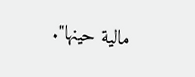مالية حينها".